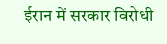ईरान में सरकार विरोधी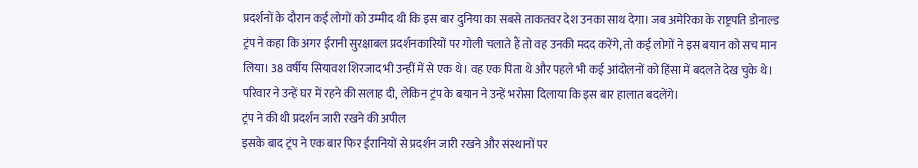प्रदर्शनों के दौरान कई लोगों को उम्मीद थी कि इस बार दुनिया का सबसे ताकतवर देश उनका साथ देगा। जब अमेरिका के राष्ट्रपति डोनाल्ड ट्रंप ने कहा कि अगर ईरानी सुरक्षाबल प्रदर्शनकारियों पर गोली चलाते हैं तो वह उनकी मदद करेंगे, तो कई लोगों ने इस बयान को सच मान लिया। 38 वर्षीय सियावश शिरजाद भी उन्हीं में से एक थे। वह एक पिता थे और पहले भी कई आंदोलनों को हिंसा में बदलते देख चुके थे। परिवार ने उन्हें घर में रहने की सलाह दी, लेकिन ट्रंप के बयान ने उन्हें भरोसा दिलाया कि इस बार हालात बदलेंगे।
ट्रंप ने की थी प्रदर्शन जारी रखने की अपील
इसके बाद ट्रंप ने एक बार फिर ईरानियों से प्रदर्शन जारी रखने और संस्थानों पर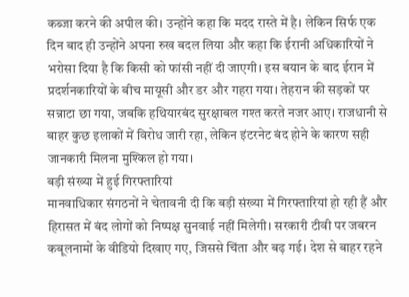कब्जा करने की अपील की। उन्होंने कहा कि मदद रास्ते में है। लेकिन सिर्फ एक दिन बाद ही उन्होंने अपना रुख बदल लिया और कहा कि ईरानी अधिकारियों ने भरोसा दिया है कि किसी को फांसी नहीं दी जाएगी। इस बयान के बाद ईरान में प्रदर्शनकारियों के बीच मायूसी और डर और गहरा गया। तेहरान की सड़कों पर सन्नाटा छा गया, जबकि हथियारबंद सुरक्षाबल गश्त करते नजर आए। राजधानी से बाहर कुछ इलाकों में विरोध जारी रहा, लेकिन इंटरनेट बंद होने के कारण सही जानकारी मिलना मुश्किल हो गया।
बड़ी संख्या में हुई गिरफ्तारियां
मानवाधिकार संगठनों ने चेतावनी दी कि बड़ी संख्या में गिरफ्तारियां हो रही हैं और हिरासत में बंद लोगों को निष्पक्ष सुनवाई नहीं मिलेगी। सरकारी टीवी पर जबरन कबूलनामों के वीडियो दिखाए गए, जिससे चिंता और बढ़ गई। देश से बाहर रहने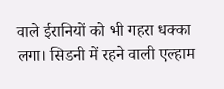वाले ईरानियों को भी गहरा धक्का लगा। सिडनी में रहने वाली एल्हाम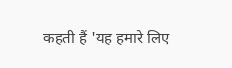कहती हैं 'यह हमारे लिए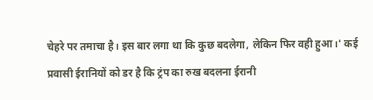चेहरे पर तमाचा है। इस बार लगा था कि कुछ बदलेगा, लेकिन फिर वही हुआ।' कई प्रवासी ईरानियों को डर है कि ट्रंप का रुख बदलना ईरानी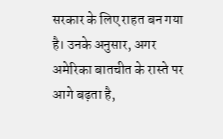सरकार के लिए राहत बन गया है। उनके अनुसार, अगर अमेरिका बातचीत के रास्ते पर आगे बढ़ता है,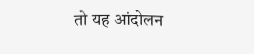तो यह आंदोलन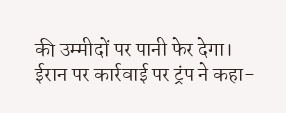की उम्मीदों पर पानी फेर देगा।
ईरान पर कार्रवाई पर ट्रंप ने कहा-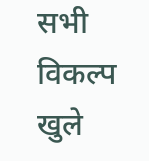सभी विकल्प खुले